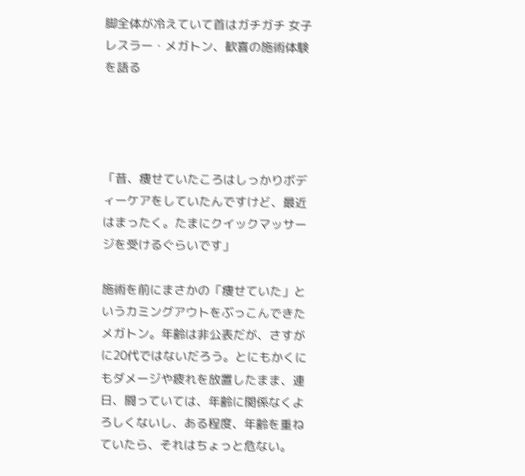脚全体が冷えていて首はガチガチ 女子レスラー・メガトン、歓喜の施術体験を語る




「昔、痩せていたころはしっかりボディーケアをしていたんですけど、最近はまったく。たまにクイックマッサージを受けるぐらいです」

施術を前にまさかの「痩せていた」というカミングアウトをぶっこんできたメガトン。年齢は非公表だが、さすがに20代ではないだろう。とにもかくにもダメージや疲れを放置したまま、連日、闘っていては、年齢に関係なくよろしくないし、ある程度、年齢を重ねていたら、それはちょっと危ない。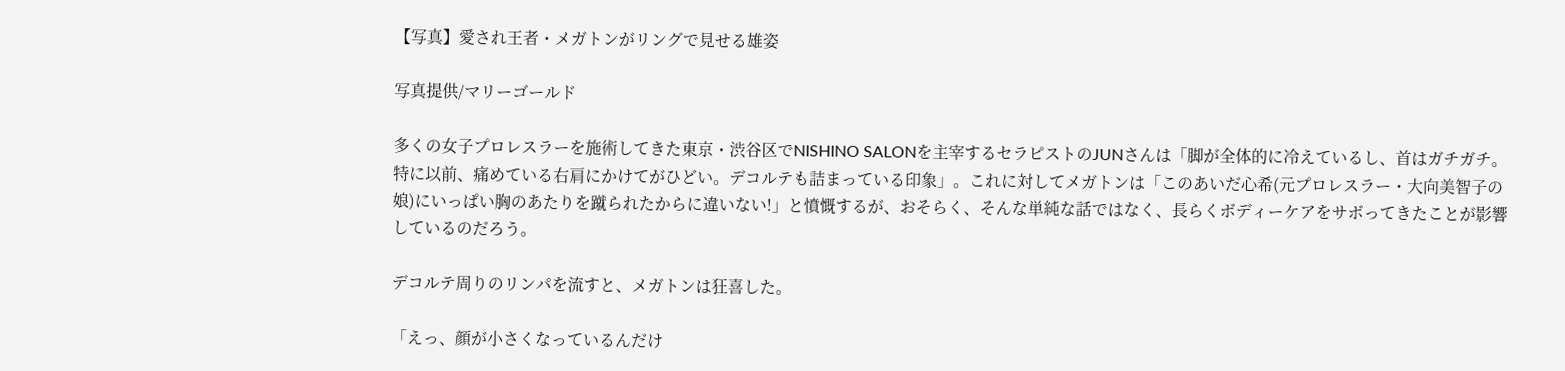【写真】愛され王者・メガトンがリングで見せる雄姿

写真提供/マリーゴールド

多くの女子プロレスラーを施術してきた東京・渋谷区でNISHINO SALONを主宰するセラピストのJUNさんは「脚が全体的に冷えているし、首はガチガチ。特に以前、痛めている右肩にかけてがひどい。デコルテも詰まっている印象」。これに対してメガトンは「このあいだ心希(元プロレスラー・大向美智子の娘)にいっぱい胸のあたりを蹴られたからに違いない!」と憤慨するが、おそらく、そんな単純な話ではなく、長らくボディーケアをサボってきたことが影響しているのだろう。

デコルテ周りのリンパを流すと、メガトンは狂喜した。

「えっ、顔が小さくなっているんだけ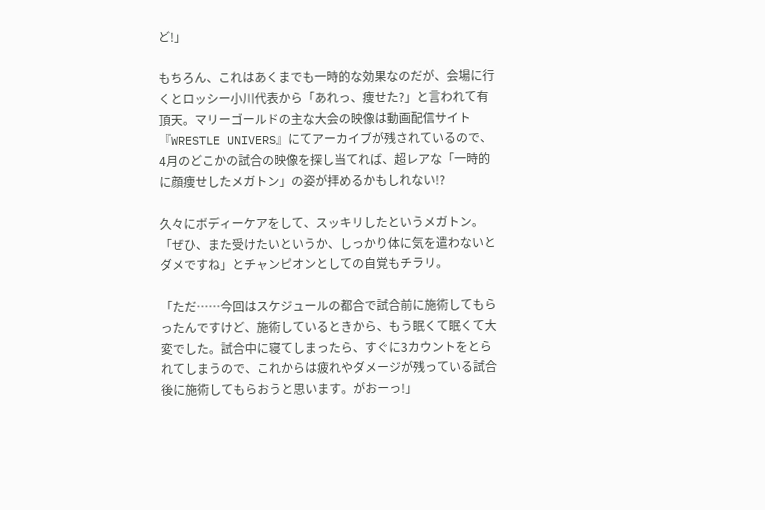ど!」

もちろん、これはあくまでも一時的な効果なのだが、会場に行くとロッシー小川代表から「あれっ、痩せた?」と言われて有頂天。マリーゴールドの主な大会の映像は動画配信サイト『WRESTLE UNIVERS』にてアーカイブが残されているので、4月のどこかの試合の映像を探し当てれば、超レアな「一時的に顔痩せしたメガトン」の姿が拝めるかもしれない!?

久々にボディーケアをして、スッキリしたというメガトン。「ぜひ、また受けたいというか、しっかり体に気を遣わないとダメですね」とチャンピオンとしての自覚もチラリ。

「ただ……今回はスケジュールの都合で試合前に施術してもらったんですけど、施術しているときから、もう眠くて眠くて大変でした。試合中に寝てしまったら、すぐに3カウントをとられてしまうので、これからは疲れやダメージが残っている試合後に施術してもらおうと思います。がおーっ!」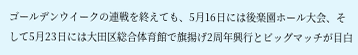ゴールデンウイークの連戦を終えても、5月16日には後楽園ホール大会、そして5月23日には大田区総合体育館で旗揚げ2周年興行とビッグマッチが目白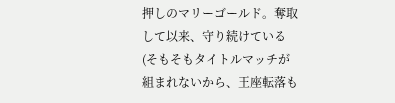押しのマリーゴールド。奪取して以来、守り続けている(そもそもタイトルマッチが組まれないから、王座転落も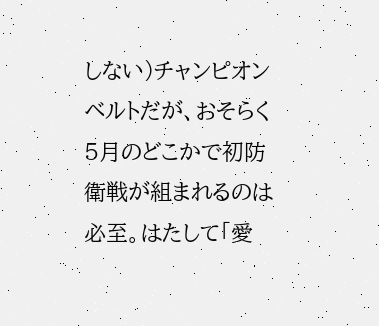しない)チャンピオンベルトだが、おそらく5月のどこかで初防衛戦が組まれるのは必至。はたして「愛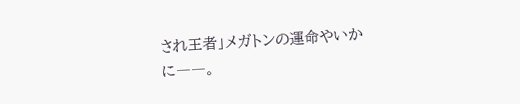され王者」メガトンの運命やいかに――。